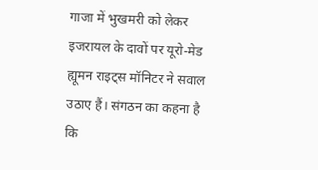गाजा में भुखमरी को लेकर इजरायल के दावों पर यूरो-मेड ह्यूमन राइट्स मॉनिटर ने सवाल उठाए हैं। संगठन का कहना है कि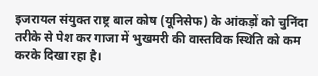इजरायल संयुक्त राष्ट्र बाल कोष (यूनिसेफ) के आंकड़ों को चुनिंदा तरीके से पेश कर गाजा में भुखमरी की वास्तविक स्थिति को कम करके दिखा रहा है।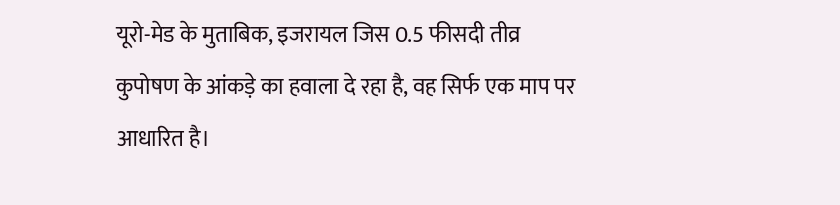यूरो-मेड के मुताबिक, इजरायल जिस 0.5 फीसदी तीव्र कुपोषण के आंकड़े का हवाला दे रहा है, वह सिर्फ एक माप पर आधारित है।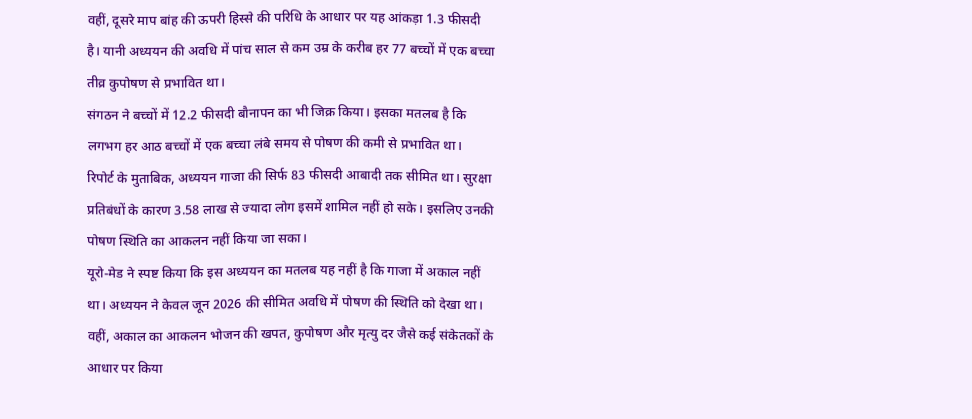वहीं, दूसरे माप बांह की ऊपरी हिस्से की परिधि के आधार पर यह आंकड़ा 1.3 फीसदी है। यानी अध्ययन की अवधि में पांच साल से कम उम्र के करीब हर 77 बच्चों में एक बच्चा तीव्र कुपोषण से प्रभावित था।
संगठन ने बच्चों में 12.2 फीसदी बौनापन का भी जिक्र किया। इसका मतलब है कि लगभग हर आठ बच्चों में एक बच्चा लंबे समय से पोषण की कमी से प्रभावित था।
रिपोर्ट के मुताबिक, अध्ययन गाजा की सिर्फ 83 फीसदी आबादी तक सीमित था। सुरक्षा प्रतिबंधों के कारण 3.58 लाख से ज्यादा लोग इसमें शामिल नहीं हो सके। इसलिए उनकी पोषण स्थिति का आकलन नहीं किया जा सका।
यूरो-मेड ने स्पष्ट किया कि इस अध्ययन का मतलब यह नहीं है कि गाजा में अकाल नहीं था। अध्ययन ने केवल जून 2026 की सीमित अवधि में पोषण की स्थिति को देखा था। वहीं, अकाल का आकलन भोजन की खपत, कुपोषण और मृत्यु दर जैसे कई संकेतकों के आधार पर किया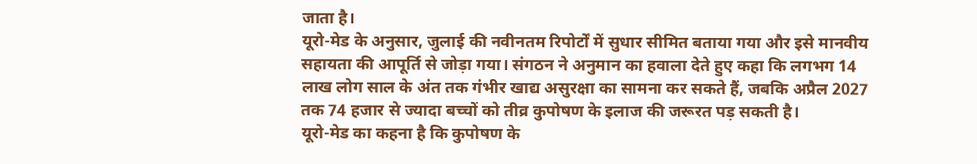जाता है।
यूरो-मेड के अनुसार, जुलाई की नवीनतम रिपोर्टों में सुधार सीमित बताया गया और इसे मानवीय सहायता की आपूर्ति से जोड़ा गया। संगठन ने अनुमान का हवाला देते हुए कहा कि लगभग 14 लाख लोग साल के अंत तक गंभीर खाद्य असुरक्षा का सामना कर सकते हैं, जबकि अप्रैल 2027 तक 74 हजार से ज्यादा बच्चों को तीव्र कुपोषण के इलाज की जरूरत पड़ सकती है।
यूरो-मेड का कहना है कि कुपोषण के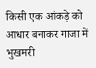किसी एक आंकड़े को आधार बनाकर गाजा में भुखमरी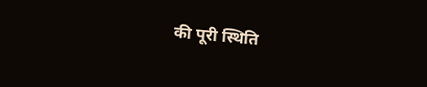की पूरी स्थिति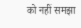को नहीं समझा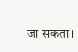जा सकता।